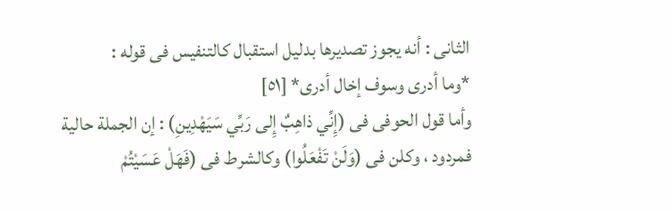الثانى : أنه يجوز تصديرها بدليل استقبال كالتنفيس فى قوله :
*وما أدرى وسوف إخال أدرى* [٥١]
وأما قول الحوفى فى (إِنِّي ذاهِبٌ إِلى رَبِّي سَيَهْدِينِ) : إن الجملة حالية فمردود ، وكلن فى (وَلَنْ تَفْعَلُوا) وكالشرط فى (فَهَلْ عَسَيْتُمْ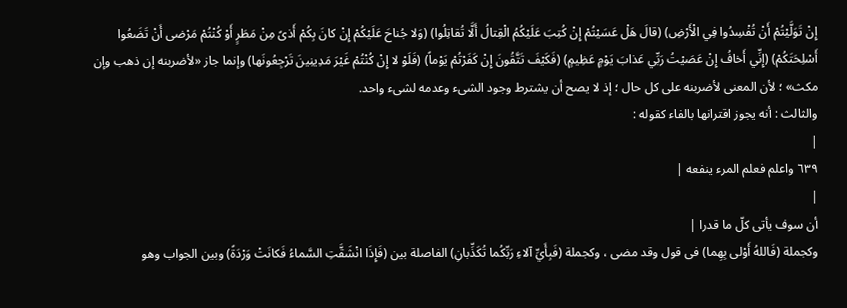إِنْ تَوَلَّيْتُمْ أَنْ تُفْسِدُوا فِي الْأَرْضِ) (قالَ هَلْ عَسَيْتُمْ إِنْ كُتِبَ عَلَيْكُمُ الْقِتالُ أَلَّا تُقاتِلُوا) (وَلا جُناحَ عَلَيْكُمْ إِنْ كانَ بِكُمْ أَذىً مِنْ مَطَرٍ أَوْ كُنْتُمْ مَرْضى أَنْ تَضَعُوا أَسْلِحَتَكُمْ) (إِنِّي أَخافُ إِنْ عَصَيْتُ رَبِّي عَذابَ يَوْمٍ عَظِيمٍ) (فَكَيْفَ تَتَّقُونَ إِنْ كَفَرْتُمْ يَوْماً) (فَلَوْ لا إِنْ كُنْتُمْ غَيْرَ مَدِينِينَ تَرْجِعُونَها) وإنما جاز «لأضربنه إن ذهب وإن مكث» ؛ لأن المعنى لأضربنه على كل حال ؛ إذ لا يصح أن يشترط وجود الشىء وعدمه لشىء واحد.
والثالث : أنه يجوز اقترانها بالفاء كقوله :
|
٦٣٩ واعلم فعلم المرء ينفعه |
|
أن سوف يأتى كلّ ما قدرا |
وكجملة (فَاللهُ أَوْلى بِهِما) فى قول وقد مضى ، وكجملة (فَبِأَيِّ آلاءِ رَبِّكُما تُكَذِّبانِ) الفاصلة بين (فَإِذَا انْشَقَّتِ السَّماءُ فَكانَتْ وَرْدَةً) وبين الجواب وهو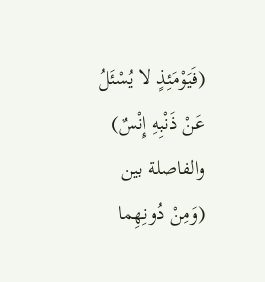(فَيَوْمَئِذٍ لا يُسْئَلُ عَنْ ذَنْبِهِ إِنْسٌ) والفاصلة بين (وَمِنْ دُونِهِما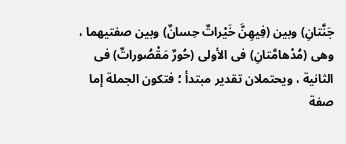جَنَّتانِ) وبين (فِيهِنَّ خَيْراتٌ حِسانٌ) وبين صفتيهما ، وهى (مُدْهامَّتانِ) فى الأولى (حُورٌ مَقْصُوراتٌ) فى الثانية ، ويحتملان تقدير مبتدأ ؛ فتكون الجملة إما صفة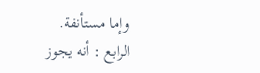وإما مستأنفة.
الرابع : أنه يجوز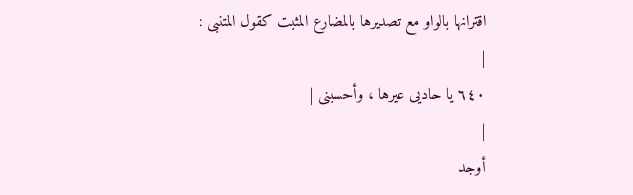اقترانها بالواو مع تصديرها بالمضارع المثبت كقول المتنبى :
|
٦٤٠ يا حاديى عيرها ، وأحسبنى |
|
أوجد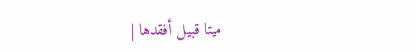ميتا قبيل أفقدها |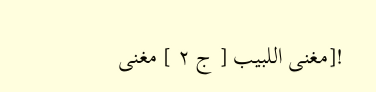![مغنى اللبيب [ ج ٢ ] مغنى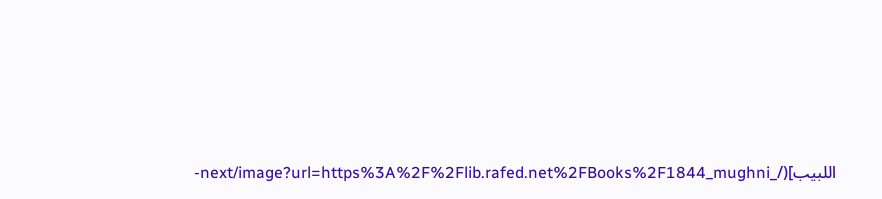اللبيب](/_next/image?url=https%3A%2F%2Flib.rafed.net%2FBooks%2F1844_mughni-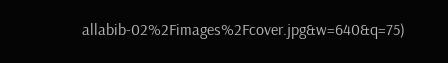allabib-02%2Fimages%2Fcover.jpg&w=640&q=75)